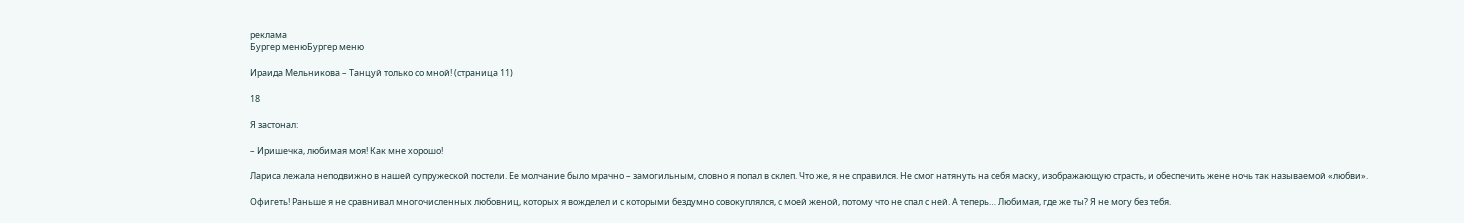реклама
Бургер менюБургер меню

Ираида Мельникова – Танцуй только со мной! (страница 11)

18

Я застонал:

– Иришечка, любимая моя! Как мне хорошо!

Лариса лежала неподвижно в нашей супружеской постели. Ее молчание было мрачно – замогильным, словно я попал в склеп. Что же, я не справился. Не смог натянуть на себя маску, изображающую страсть, и обеспечить жене ночь так называемой «любви».

Офигеть! Раньше я не сравнивал многочисленных любовниц, которых я вожделел и с которыми бездумно совокуплялся, с моей женой, потому что не спал с ней. А теперь… Любимая, где же ты? Я не могу без тебя.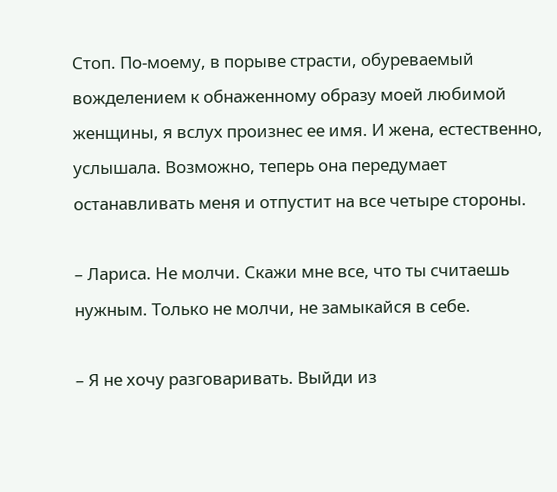Стоп. По-моему, в порыве страсти, обуреваемый вожделением к обнаженному образу моей любимой женщины, я вслух произнес ее имя. И жена, естественно, услышала. Возможно, теперь она передумает останавливать меня и отпустит на все четыре стороны.

– Лариса. Не молчи. Скажи мне все, что ты считаешь нужным. Только не молчи, не замыкайся в себе.

– Я не хочу разговаривать. Выйди из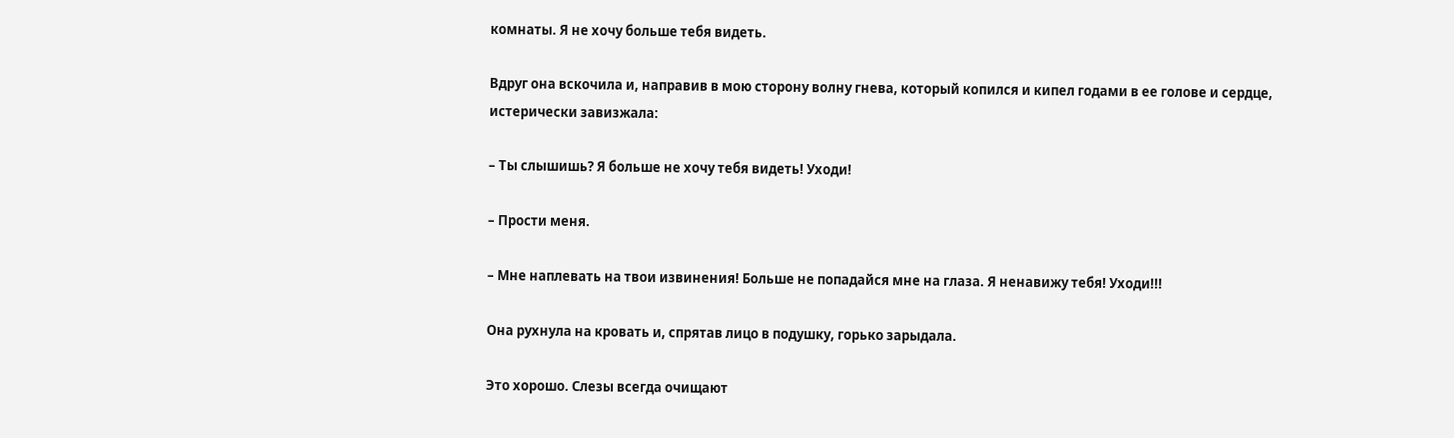комнаты. Я не хочу больше тебя видеть.

Вдруг она вскочила и, направив в мою сторону волну гнева, который копился и кипел годами в ее голове и сердце, истерически завизжала:

– Ты слышишь? Я больше не хочу тебя видеть! Уходи!

– Прости меня.

– Мне наплевать на твои извинения! Больше не попадайся мне на глаза. Я ненавижу тебя! Уходи!!!

Она рухнула на кровать и, спрятав лицо в подушку, горько зарыдала.

Это хорошо. Слезы всегда очищают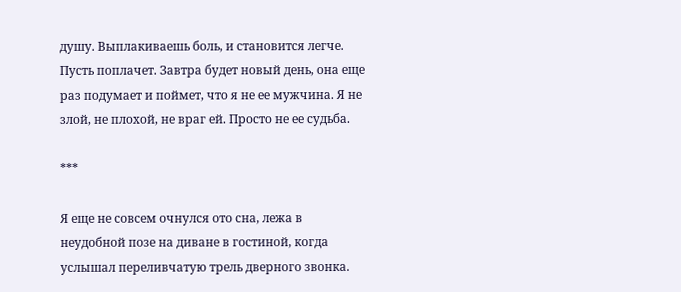душу. Выплакиваешь боль, и становится легче. Пусть поплачет. Завтра будет новый день, она еще раз подумает и поймет, что я не ее мужчина. Я не злой, не плохой, не враг ей. Просто не ее судьба.

***

Я еще не совсем очнулся ото сна, лежа в неудобной позе на диване в гостиной, когда услышал переливчатую трель дверного звонка.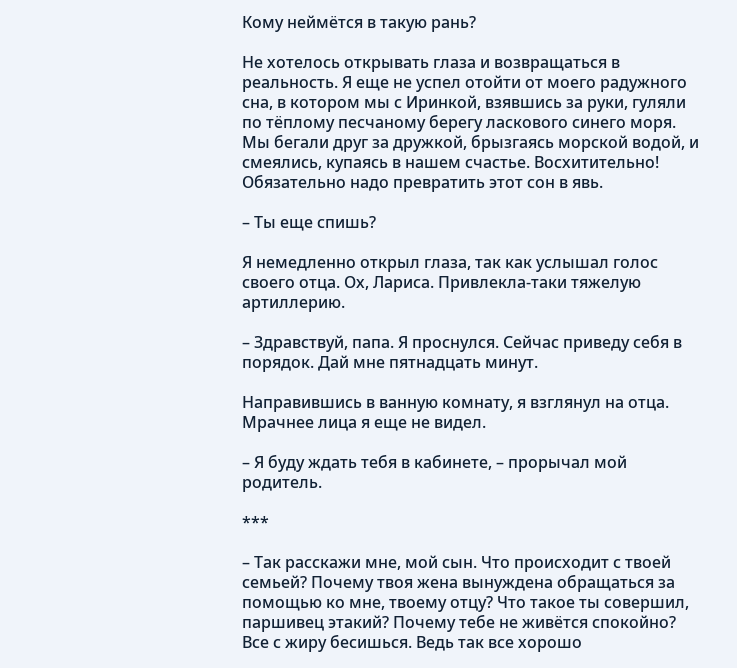Кому неймётся в такую рань?

Не хотелось открывать глаза и возвращаться в реальность. Я еще не успел отойти от моего радужного сна, в котором мы с Иринкой, взявшись за руки, гуляли по тёплому песчаному берегу ласкового синего моря. Мы бегали друг за дружкой, брызгаясь морской водой, и смеялись, купаясь в нашем счастье. Восхитительно! Обязательно надо превратить этот сон в явь.

– Ты еще спишь?

Я немедленно открыл глаза, так как услышал голос своего отца. Ох, Лариса. Привлекла-таки тяжелую артиллерию.

– Здравствуй, папа. Я проснулся. Сейчас приведу себя в порядок. Дай мне пятнадцать минут.

Направившись в ванную комнату, я взглянул на отца. Мрачнее лица я еще не видел.

– Я буду ждать тебя в кабинете, – прорычал мой родитель.

***

– Так расскажи мне, мой сын. Что происходит с твоей семьей? Почему твоя жена вынуждена обращаться за помощью ко мне, твоему отцу? Что такое ты совершил, паршивец этакий? Почему тебе не живётся спокойно? Все с жиру бесишься. Ведь так все хорошо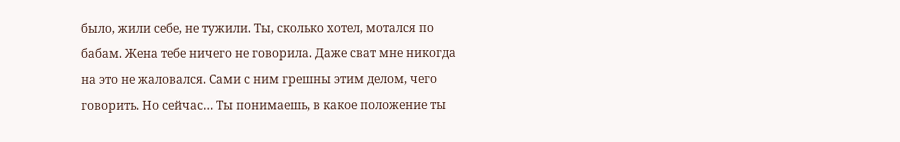было, жили себе, не тужили. Ты, сколько хотел, мотался по бабам. Жена тебе ничего не говорила. Даже сват мне никогда на это не жаловался. Сами с ним грешны этим делом, чего говорить. Но сейчас… Ты понимаешь, в какое положение ты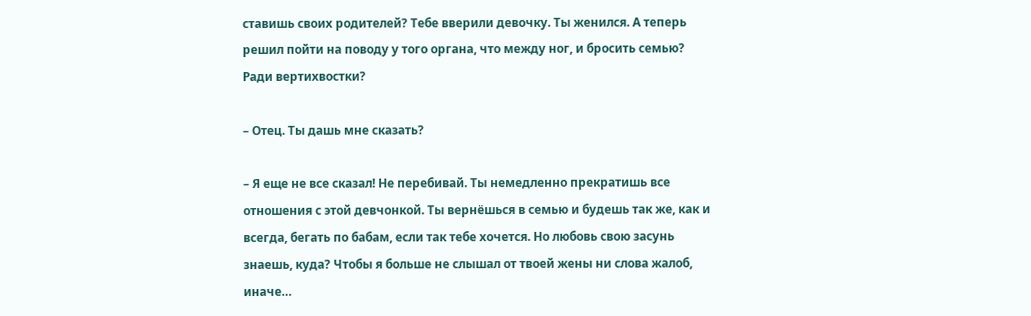ставишь своих родителей? Тебе вверили девочку. Ты женился. А теперь решил пойти на поводу у того органа, что между ног, и бросить семью? Ради вертихвостки?

– Отец. Ты дашь мне сказать?

– Я еще не все сказал! Не перебивай. Ты немедленно прекратишь все отношения с этой девчонкой. Ты вернёшься в семью и будешь так же, как и всегда, бегать по бабам, если так тебе хочется. Но любовь свою засунь знаешь, куда? Чтобы я больше не слышал от твоей жены ни слова жалоб, иначе…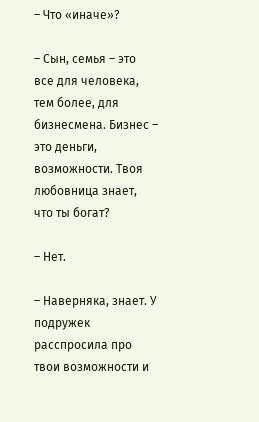– Что «иначе»?

– Сын, семья – это все для человека, тем более, для бизнесмена. Бизнес – это деньги, возможности. Твоя любовница знает, что ты богат?

– Нет.

– Наверняка, знает. У подружек расспросила про твои возможности и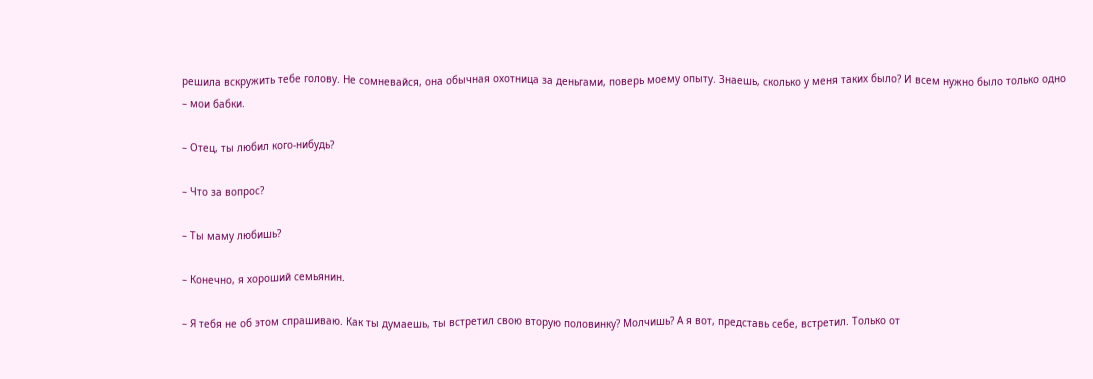решила вскружить тебе голову. Не сомневайся, она обычная охотница за деньгами, поверь моему опыту. Знаешь, сколько у меня таких было? И всем нужно было только одно – мои бабки.

– Отец, ты любил кого-нибудь?

– Что за вопрос?

– Ты маму любишь?

– Конечно, я хороший семьянин.

– Я тебя не об этом спрашиваю. Как ты думаешь, ты встретил свою вторую половинку? Молчишь? А я вот, представь себе, встретил. Только от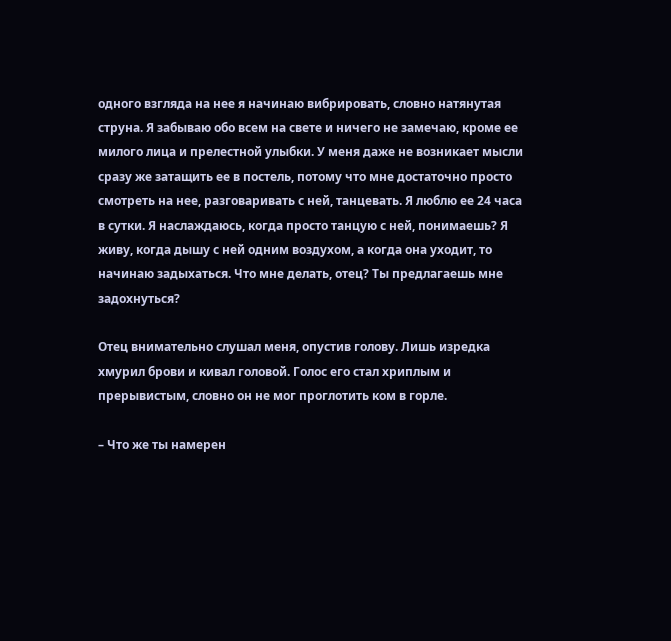одного взгляда на нее я начинаю вибрировать, словно натянутая струна. Я забываю обо всем на свете и ничего не замечаю, кроме ее милого лица и прелестной улыбки. У меня даже не возникает мысли сразу же затащить ее в постель, потому что мне достаточно просто смотреть на нее, разговаривать с ней, танцевать. Я люблю ее 24 часа в сутки. Я наслаждаюсь, когда просто танцую с ней, понимаешь? Я живу, когда дышу с ней одним воздухом, а когда она уходит, то начинаю задыхаться. Что мне делать, отец? Ты предлагаешь мне задохнуться?

Отец внимательно слушал меня, опустив голову. Лишь изредка хмурил брови и кивал головой. Голос его стал хриплым и прерывистым, словно он не мог проглотить ком в горле.

– Что же ты намерен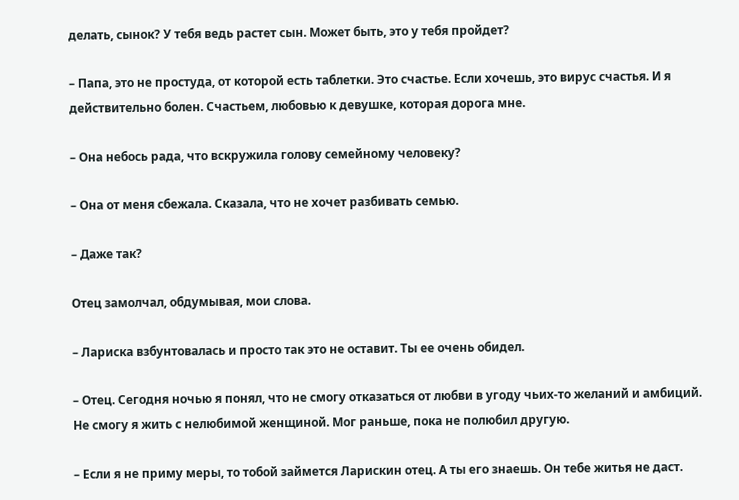делать, сынок? У тебя ведь растет сын. Может быть, это у тебя пройдет?

– Папа, это не простуда, от которой есть таблетки. Это счастье. Если хочешь, это вирус счастья. И я действительно болен. Счастьем, любовью к девушке, которая дорога мне.

– Она небось рада, что вскружила голову семейному человеку?

– Она от меня сбежала. Сказала, что не хочет разбивать семью.

– Даже так?

Отец замолчал, обдумывая, мои слова.

– Лариска взбунтовалась и просто так это не оставит. Ты ее очень обидел.

– Отец. Сегодня ночью я понял, что не смогу отказаться от любви в угоду чьих-то желаний и амбиций. Не смогу я жить с нелюбимой женщиной. Мог раньше, пока не полюбил другую.

– Если я не приму меры, то тобой займется Ларискин отец. А ты его знаешь. Он тебе житья не даст.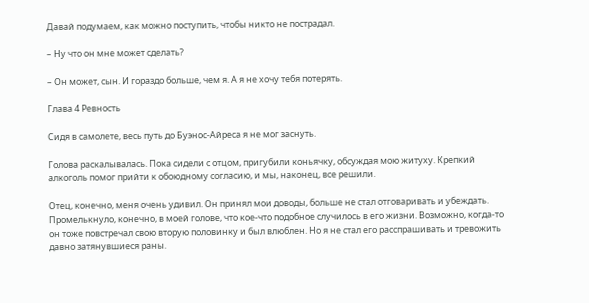Давай подумаем, как можно поступить, чтобы никто не пострадал.

– Ну что он мне может сделать?

– Он может, сын. И гораздо больше, чем я. А я не хочу тебя потерять.

Глава 4 Ревность

Сидя в самолете, весь путь до Буэнос-Айреса я не мог заснуть.

Голова раскалывалась. Пока сидели с отцом, пригубили коньячку, обсуждая мою житуху. Крепкий алкоголь помог прийти к обоюдному согласию, и мы, наконец, все решили.

Отец, конечно, меня очень удивил. Он принял мои доводы, больше не стал отговаривать и убеждать. Промелькнуло, конечно, в моей голове, что кое-что подобное случилось в его жизни. Возможно, когда-то он тоже повстречал свою вторую половинку и был влюблен. Но я не стал его расспрашивать и тревожить давно затянувшиеся раны.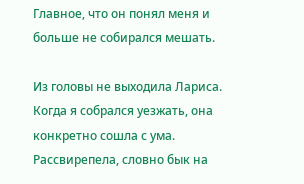Главное, что он понял меня и больше не собирался мешать.

Из головы не выходила Лариса. Когда я собрался уезжать, она конкретно сошла с ума. Рассвирепела, словно бык на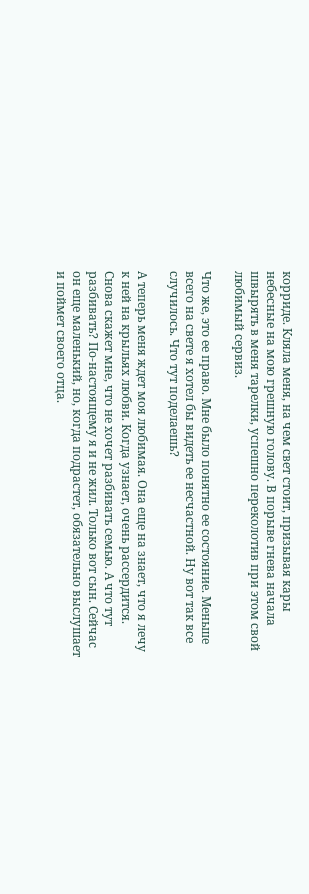корриде. Кляла меня, на чем свет стоит, призывая кары небесные на мою грешную голову. В порыве гнева начала швырять в меня тарелки, успешно переколотив при этом свой любимый сервиз.

Что же, это ее право. Мне было понятно ее состояние. Меньше всего на свете я хотел бы видеть ее несчастной. Ну вот так все случилось. Что тут поделаешь?

А теперь меня ждет моя любимая. Она еще на знает, что я лечу к ней на крыльях любви. Когда узнает, очень рассердится. Снова скажет мне, что не хочет разбивать семью. А что тут разбивать? По-настоящему я и не жил. Только вот сын. Сейчас он еще маленький, но, когда подрастет, обязательно выслушает и поймет своего отца.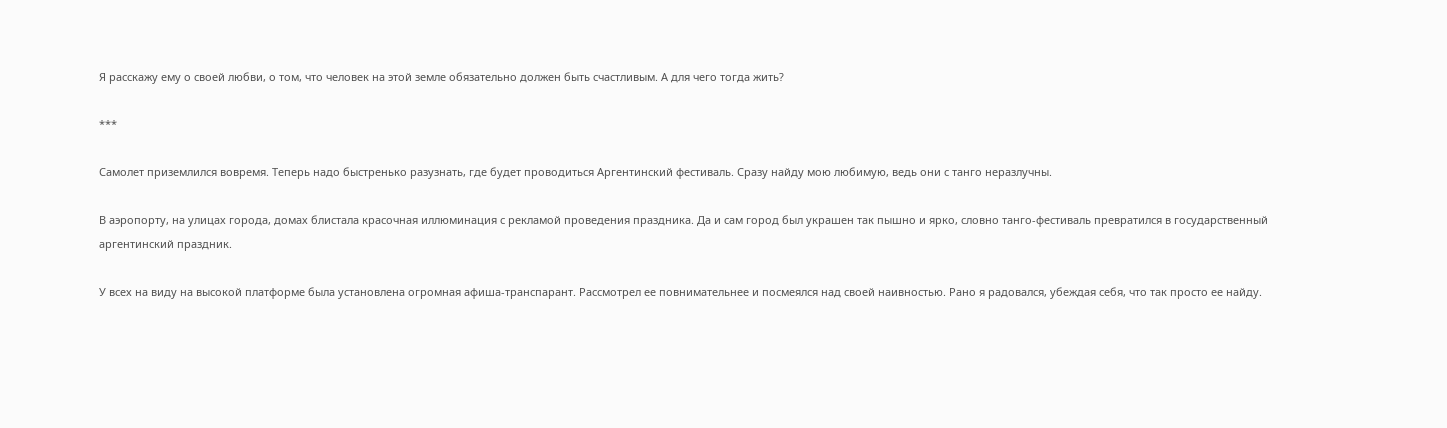Я расскажу ему о своей любви, о том, что человек на этой земле обязательно должен быть счастливым. А для чего тогда жить?

***

Самолет приземлился вовремя. Теперь надо быстренько разузнать, где будет проводиться Аргентинский фестиваль. Сразу найду мою любимую, ведь они с танго неразлучны.

В аэропорту, на улицах города, домах блистала красочная иллюминация с рекламой проведения праздника. Да и сам город был украшен так пышно и ярко, словно танго-фестиваль превратился в государственный аргентинский праздник.

У всех на виду на высокой платформе была установлена огромная афиша-транспарант. Рассмотрел ее повнимательнее и посмеялся над своей наивностью. Рано я радовался, убеждая себя, что так просто ее найду.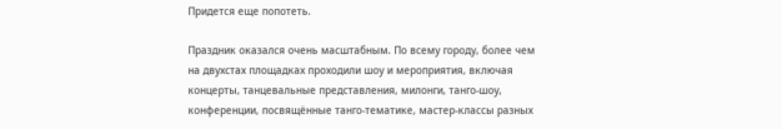Придется еще попотеть.

Праздник оказался очень масштабным. По всему городу, более чем на двухстах площадках проходили шоу и мероприятия, включая концерты, танцевальные представления, милонги, танго-шоу, конференции, посвящённые танго-тематике, мастер-классы разных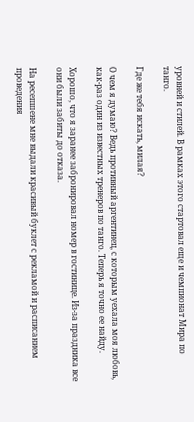уровней и стилей. В рамках этого стартовал еще и чемпионат Мира по танго.

Где же тебя искать, милая?

О чем я думаю? Ведь противный аргентинец, с которым уехала моя любовь, как-раз один из известных тренеров по танго. Теперь я точно ее найду.

Хорошо, что я заранее забронировал номер в гостинице. Из-за праздника все они были забиты до отказа.

На ресепшене мне выдали красивый буклет с рекламой и расписанием проведения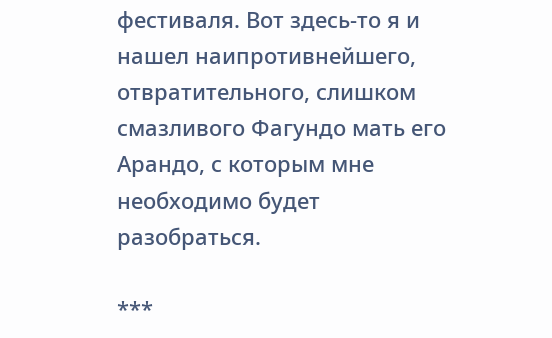фестиваля. Вот здесь-то я и нашел наипротивнейшего, отвратительного, слишком смазливого Фагундо мать его Арандо, с которым мне необходимо будет разобраться.

***